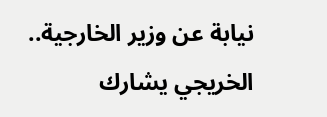نيابة عن وزير الخارجية.. الخريجي يشارك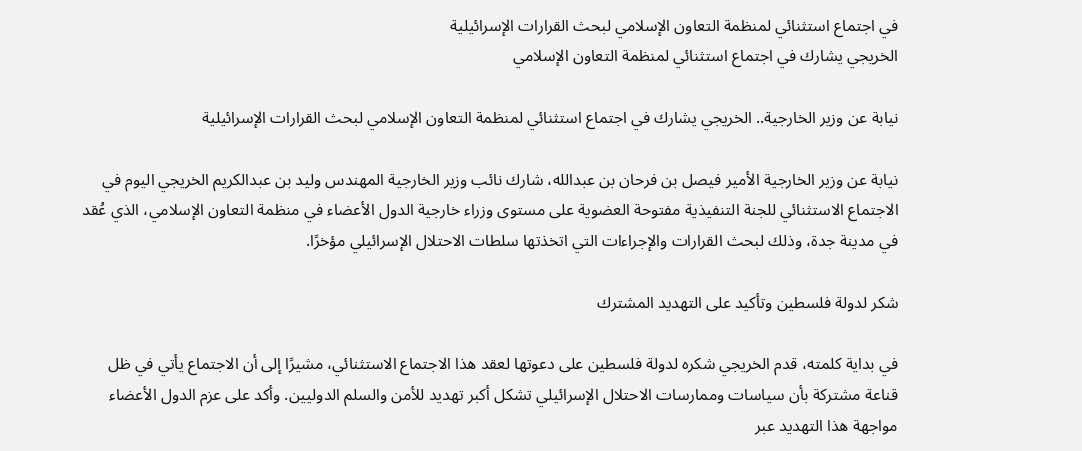في اجتماع استثنائي لمنظمة التعاون الإسلامي لبحث القرارات الإسرائيلية
الخريجي يشارك في اجتماع استثنائي لمنظمة التعاون الإسلامي

نيابة عن وزير الخارجية.. الخريجي يشارك في اجتماع استثنائي لمنظمة التعاون الإسلامي لبحث القرارات الإسرائيلية

نيابة عن وزير الخارجية الأمير فيصل بن فرحان بن عبدالله، شارك نائب وزير الخارجية المهندس وليد بن عبدالكريم الخريجي اليوم في الاجتماع الاستثنائي للجنة التنفيذية مفتوحة العضوية على مستوى وزراء خارجية الدول الأعضاء في منظمة التعاون الإسلامي، الذي عُقد في مدينة جدة، وذلك لبحث القرارات والإجراءات التي اتخذتها سلطات الاحتلال الإسرائيلي مؤخرًا.

شكر لدولة فلسطين وتأكيد على التهديد المشترك

في بداية كلمته، قدم الخريجي شكره لدولة فلسطين على دعوتها لعقد هذا الاجتماع الاستثنائي، مشيرًا إلى أن الاجتماع يأتي في ظل قناعة مشتركة بأن سياسات وممارسات الاحتلال الإسرائيلي تشكل أكبر تهديد للأمن والسلم الدوليين. وأكد على عزم الدول الأعضاء مواجهة هذا التهديد عبر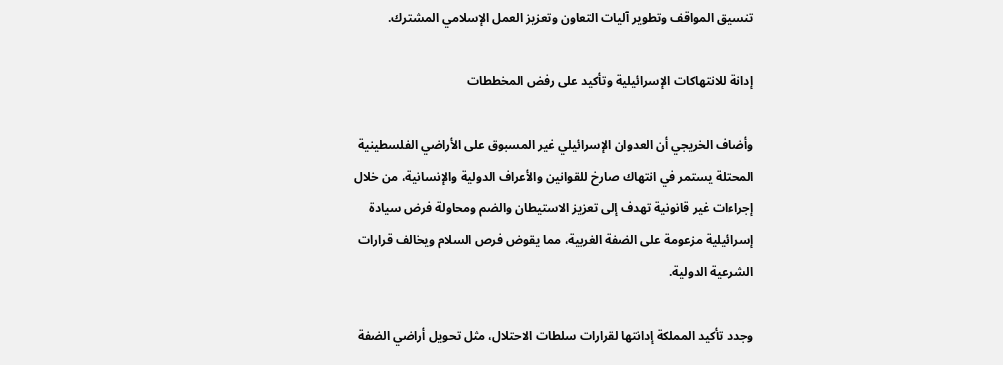تنسيق المواقف وتطوير آليات التعاون وتعزيز العمل الإسلامي المشترك.

إدانة للانتهاكات الإسرائيلية وتأكيد على رفض المخططات

وأضاف الخريجي أن العدوان الإسرائيلي غير المسبوق على الأراضي الفلسطينية المحتلة يستمر في انتهاك صارخ للقوانين والأعراف الدولية والإنسانية، من خلال إجراءات غير قانونية تهدف إلى تعزيز الاستيطان والضم ومحاولة فرض سيادة إسرائيلية مزعومة على الضفة الغربية، مما يقوض فرص السلام ويخالف قرارات الشرعية الدولية.

وجدد تأكيد المملكة إدانتها لقرارات سلطات الاحتلال، مثل تحويل أراضي الضفة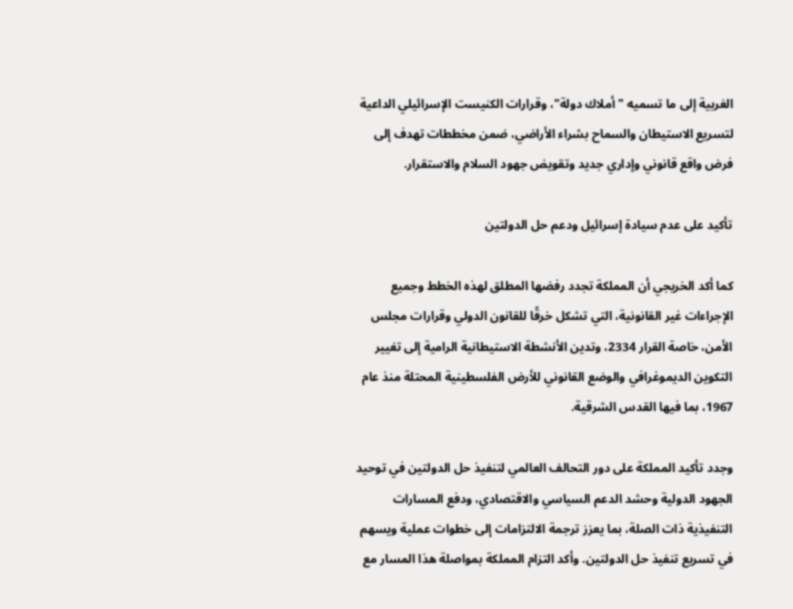الغربية إلى ما تسميه "أملاك دولة"، وقرارات الكنيست الإسرائيلي الداعية لتسريع الاستيطان والسماح بشراء الأراضي، ضمن مخططات تهدف إلى فرض واقع قانوني وإداري جديد وتقويض جهود السلام والاستقرار.

تأكيد على عدم سيادة إسرائيل ودعم حل الدولتين

كما أكد الخريجي أن المملكة تجدد رفضها المطلق لهذه الخطط وجميع الإجراءات غير القانونية، التي تشكل خرقًا للقانون الدولي وقرارات مجلس الأمن، خاصة القرار 2334، وتدين الأنشطة الاستيطانية الرامية إلى تغيير التكوين الديموغرافي والوضع القانوني للأرض الفلسطينية المحتلة منذ عام 1967، بما فيها القدس الشرقية.

وجدد تأكيد المملكة على دور التحالف العالمي لتنفيذ حل الدولتين في توحيد الجهود الدولية وحشد الدعم السياسي والاقتصادي، ودفع المسارات التنفيذية ذات الصلة، بما يعزز ترجمة الالتزامات إلى خطوات عملية ويسهم في تسريع تنفيذ حل الدولتين. وأكد التزام المملكة بمواصلة هذا المسار مع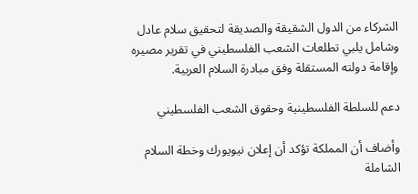الشركاء من الدول الشقيقة والصديقة لتحقيق سلام عادل وشامل يلبي تطلعات الشعب الفلسطيني في تقرير مصيره وإقامة دولته المستقلة وفق مبادرة السلام العربية.

دعم للسلطة الفلسطينية وحقوق الشعب الفلسطيني

وأضاف أن المملكة تؤكد أن إعلان نيويورك وخطة السلام الشاملة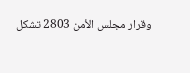وقرار مجلس الأمن 2803 تشكل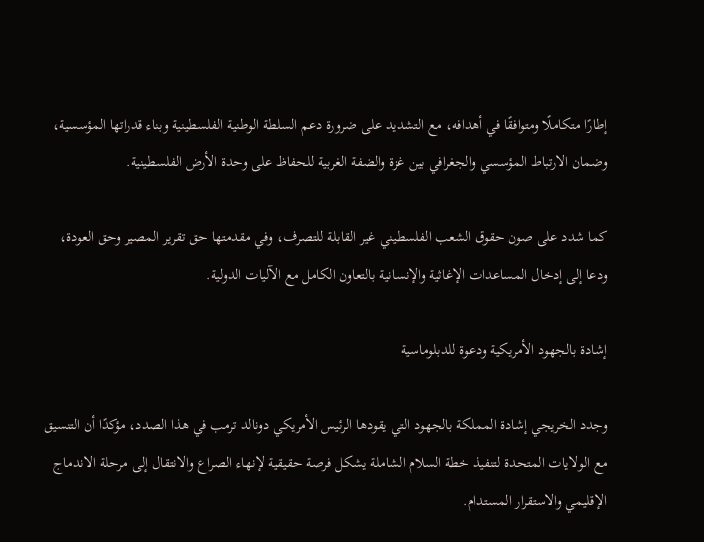إطارًا متكاملًا ومتوافقًا في أهدافه، مع التشديد على ضرورة دعم السلطة الوطنية الفلسطينية وبناء قدراتها المؤسسية، وضمان الارتباط المؤسسي والجغرافي بين غزة والضفة الغربية للحفاظ على وحدة الأرض الفلسطينية.

كما شدد على صون حقوق الشعب الفلسطيني غير القابلة للتصرف، وفي مقدمتها حق تقرير المصير وحق العودة، ودعا إلى إدخال المساعدات الإغاثية والإنسانية بالتعاون الكامل مع الآليات الدولية.

إشادة بالجهود الأمريكية ودعوة للدبلوماسية

وجدد الخريجي إشادة المملكة بالجهود التي يقودها الرئيس الأمريكي دونالد ترمب في هذا الصدد، مؤكدًا أن التنسيق مع الولايات المتحدة لتنفيذ خطة السلام الشاملة يشكل فرصة حقيقية لإنهاء الصراع والانتقال إلى مرحلة الاندماج الإقليمي والاستقرار المستدام.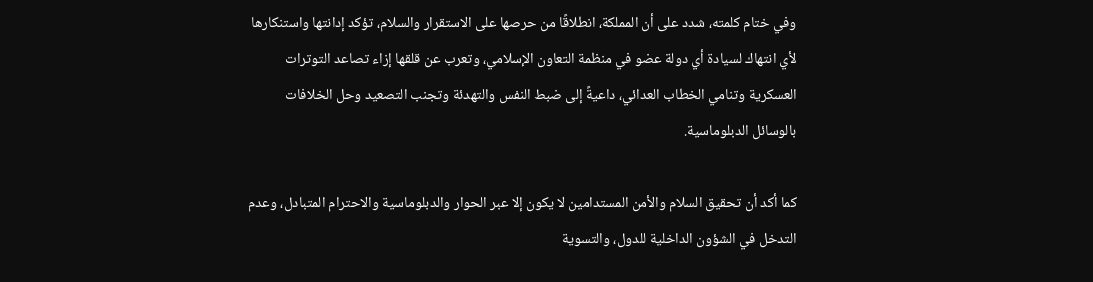وفي ختام كلمته، شدد على أن المملكة، انطلاقًا من حرصها على الاستقرار والسلام، تؤكد إدانتها واستنكارها لأي انتهاك لسيادة أي دولة عضو في منظمة التعاون الإسلامي، وتعرب عن قلقها إزاء تصاعد التوترات العسكرية وتنامي الخطاب العدائي، داعيةً إلى ضبط النفس والتهدئة وتجنب التصعيد وحل الخلافات بالوسائل الدبلوماسية.

كما أكد أن تحقيق السلام والأمن المستدامين لا يكون إلا عبر الحوار والدبلوماسية والاحترام المتبادل، وعدم التدخل في الشؤون الداخلية للدول، والتسوية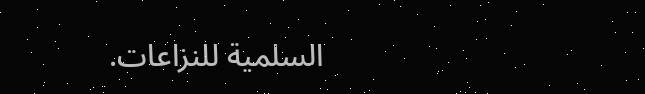السلمية للنزاعات.